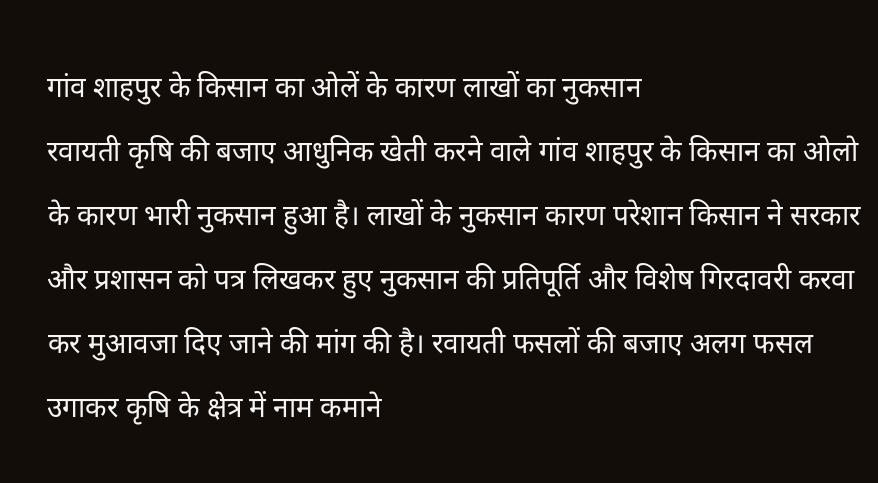गांव शाहपुर के किसान का ओलें के कारण लाखों का नुकसान
रवायती कृषि की बजाए आधुनिक खेती करने वाले गांव शाहपुर के किसान का ओलो के कारण भारी नुकसान हुआ है। लाखों के नुकसान कारण परेशान किसान ने सरकार और प्रशासन को पत्र लिखकर हुए नुकसान की प्रतिपूर्ति और विशेष गिरदावरी करवा
कर मुआवजा दिए जाने की मांग की है। रवायती फसलों की बजाए अलग फसल उगाकर कृषि के क्षेत्र में नाम कमाने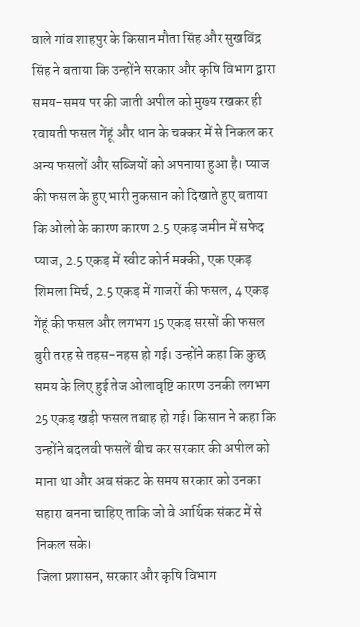वाले गांव शाहपुर के किसान मौता सिंह और सुखविंद्र सिंह ने बताया कि उन्होंने सरकार और कृषि विभाग द्वारा समय-समय पर की जाती अपील को मुख्य रखकर ही रवायती फसल गेंहूं और धान के चक्कर में से निकल कर अन्य फसलों और सब्जियों को अपनाया हुआ है। प्याज की फसल के हुए भारी नुकसान को दिखाते हुए बताया कि ओलो के कारण कारण 2.5 एकड़ जमीन में सफेद प्याज, 2.5 एकड़ में स्वीट कोर्न मक्की, एक एकड़ शिमला मिर्च, 2.5 एकड़ में गाजरों की फसल, 4 एकड़ गेंहूं की फसल और लगभग 15 एकड़ सरसों की फसल बुरी तरह से तहस-नहस हो गई। उन्होंने कहा कि कुछ समय के लिए हुई तेज ओलावृष्टि कारण उनकी लगभग 25 एकड़ खड़ी फसल तबाह हो गई। किसान ने कहा कि उन्होंने बदलवी फसलें बीच कर सरकार की अपील को माना था और अब संकट के समय सरकार को उनका सहारा बनना चाहिए ताकि जो वे आर्थिक संकट में से निकल सके।
जिला प्रशासन, सरकार और कृषि विभाग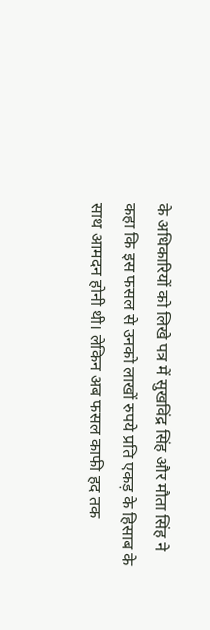के अधिकारियों को लिखे पत्र में सुखविंद्र सिंह और मौता सिंह ने कहा कि इस फसल से उनको लाखों रुपये प्रति एकड़ के हिसाब के साथ आमदन होनी थी। लेकिन अब फसल काफी हद तक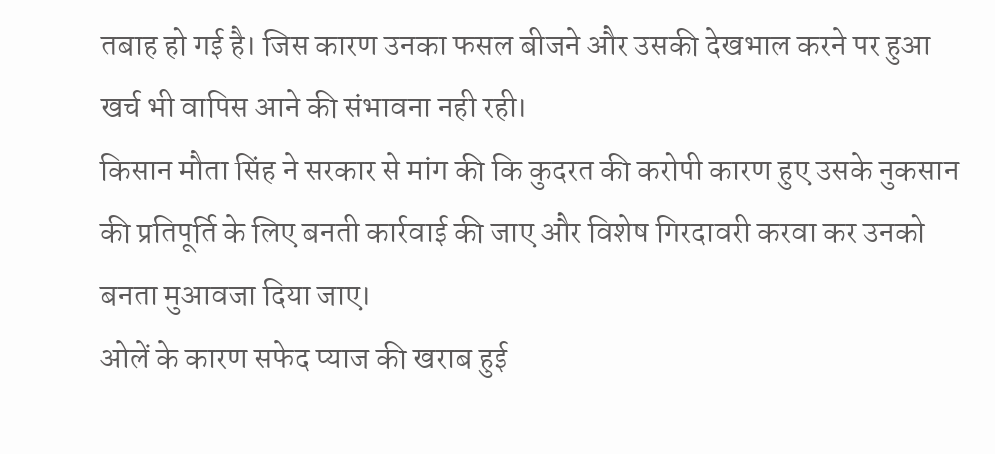तबाह हो गई है। जिस कारण उनका फसल बीजने और उसकी देखभाल करने पर हुआ खर्च भी वापिस आने की संभावना नही रही।
किसान मौता सिंह ने सरकार से मांग की कि कुदरत की करोपी कारण हुए उसके नुकसान की प्रतिपूर्ति के लिए बनती कार्रवाई की जाए और विशेष गिरदावरी करवा कर उनको बनता मुआवजा दिया जाए।
ओलें के कारण सफेद प्याज की खराब हुई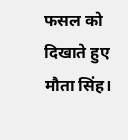फसल को दिखाते हुए मौता सिंह।